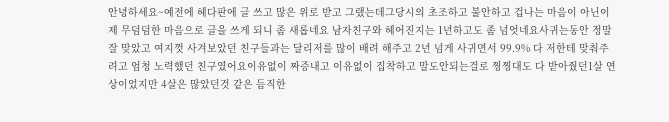안녕하세요~예전에 헤다판에 글 쓰고 많은 위로 받고 그랬는데그당시의 초조하고 불안하고 겁나는 마음이 아닌이제 무덤덤한 마음으로 글을 쓰게 되니 좀 새롭네요 남자친구와 헤어진지는 1년하고도 좀 넘엇네요사귀는동안 정말 잘 맞았고 여지껏 사겨보았던 친구들과는 달리저를 많이 배려 해주고 2년 넘게 사귀면서 99.9% 다 저한테 맞춰주려고 엄청 노력했던 친구였어요이유없이 짜증내고 이유없이 집착하고 말도안되는걸로 찡찡대도 다 받아줬던1살 연상이었지만 4살은 많았던것 같은 듬직한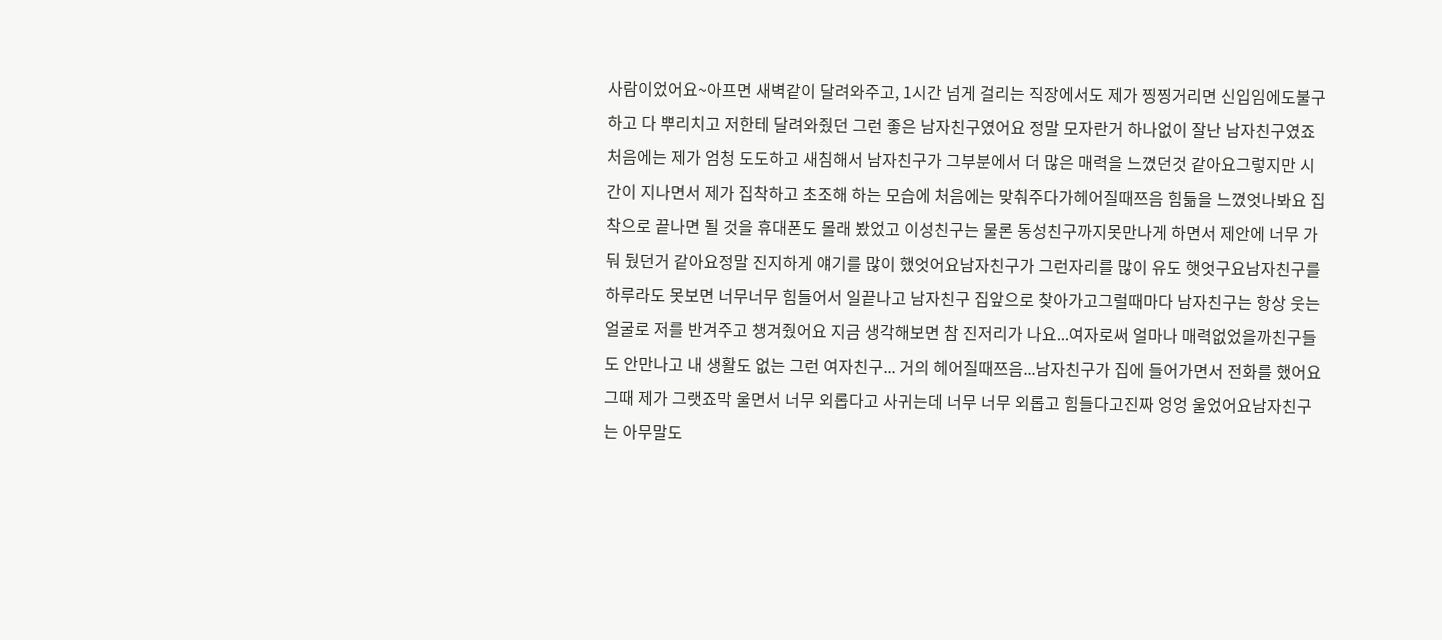사람이었어요~아프면 새벽같이 달려와주고, 1시간 넘게 걸리는 직장에서도 제가 찡찡거리면 신입임에도불구하고 다 뿌리치고 저한테 달려와줬던 그런 좋은 남자친구였어요 정말 모자란거 하나없이 잘난 남자친구였죠처음에는 제가 엄청 도도하고 새침해서 남자친구가 그부분에서 더 많은 매력을 느꼈던것 같아요그렇지만 시간이 지나면서 제가 집착하고 초조해 하는 모습에 처음에는 맞춰주다가헤어질때쯔음 힘듦을 느꼈엇나봐요 집착으로 끝나면 될 것을 휴대폰도 몰래 봤었고 이성친구는 물론 동성친구까지못만나게 하면서 제안에 너무 가둬 뒀던거 같아요정말 진지하게 얘기를 많이 했엇어요남자친구가 그런자리를 많이 유도 햇엇구요남자친구를 하루라도 못보면 너무너무 힘들어서 일끝나고 남자친구 집앞으로 찾아가고그럴때마다 남자친구는 항상 웃는얼굴로 저를 반겨주고 챙겨줬어요 지금 생각해보면 참 진저리가 나요...여자로써 얼마나 매력없었을까친구들도 안만나고 내 생활도 없는 그런 여자친구... 거의 헤어질때쯔음...남자친구가 집에 들어가면서 전화를 했어요그때 제가 그랫죠막 울면서 너무 외롭다고 사귀는데 너무 너무 외롭고 힘들다고진짜 엉엉 울었어요남자친구는 아무말도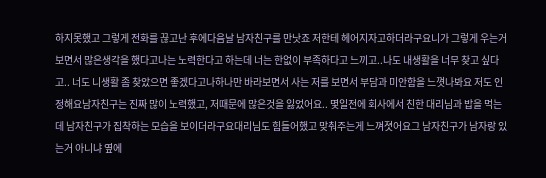하지못했고 그렇게 전화를 끊고난 후에다음날 남자친구를 만낫죠 저한테 헤어지자고하더라구요니가 그렇게 우는거보면서 많은생각을 했다고나는 노력한다고 하는데 너는 한없이 부족하다고 느끼고..나도 내생활을 너무 찾고 싶다고.. 너도 니생활 좀 찾았으면 좋겠다고나하나만 바라보면서 사는 저를 보면서 부담과 미안함을 느꼇나봐요 저도 인정해요남자친구는 진짜 많이 노력했고, 저때문에 많은것을 잃었어요.. 몇일전에 회사에서 친한 대리님과 밥을 먹는데 남자친구가 집착하는 모습을 보이더라구요대리님도 힘들어했고 맞춰주는게 느껴졋어요그 남자친구가 남자랑 있는거 아니냐 옆에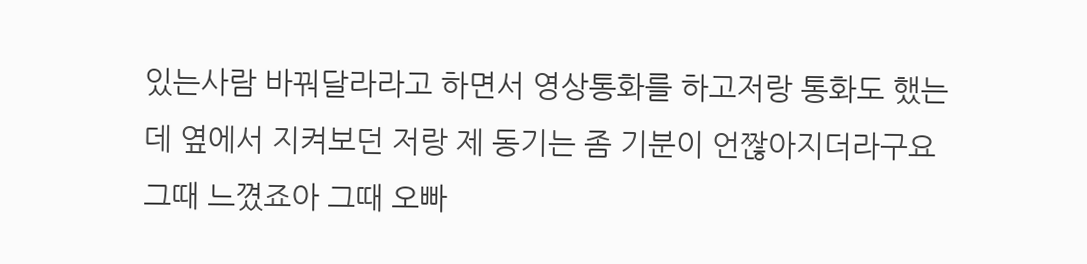있는사람 바꿔달라라고 하면서 영상통화를 하고저랑 통화도 했는데 옆에서 지켜보던 저랑 제 동기는 좀 기분이 언짢아지더라구요그때 느꼈죠아 그때 오빠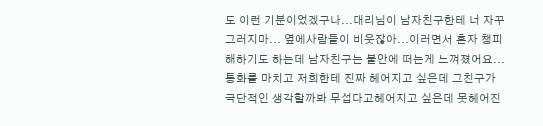도 이런 기분이었겠구나...대리님이 남자친구한테 너 자꾸 그러지마... 옆에사람들이 비웃잖아...이러면서 혼자 챙피해하기도 하는데 남자친구는 불안에 떠는게 느껴졌어요...통화를 마치고 저희한테 진짜 헤어지고 싶은데 그친구가 극단적인 생각할까봐 무섭다고헤어지고 싶은데 못헤어진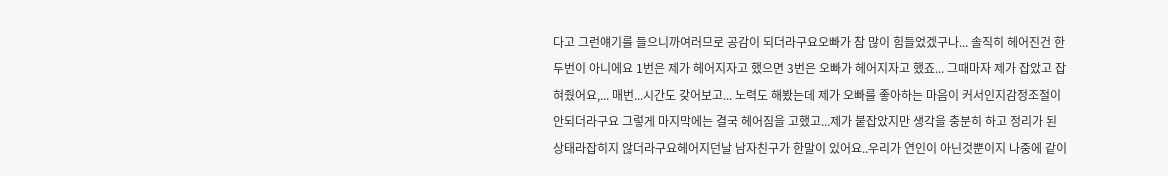다고 그런얘기를 들으니까여러므로 공감이 되더라구요오빠가 참 많이 힘들었겠구나... 솔직히 헤어진건 한두번이 아니에요 1번은 제가 헤어지자고 했으면 3번은 오빠가 헤어지자고 했죠... 그때마자 제가 잡았고 잡혀줬어요,... 매번...시간도 갖어보고... 노력도 해봤는데 제가 오빠를 좋아하는 마음이 커서인지감정조절이 안되더라구요 그렇게 마지막에는 결국 헤어짐을 고했고...제가 붙잡았지만 생각을 충분히 하고 정리가 된 상태라잡히지 않더라구요헤어지던날 남자친구가 한말이 있어요..우리가 연인이 아닌것뿐이지 나중에 같이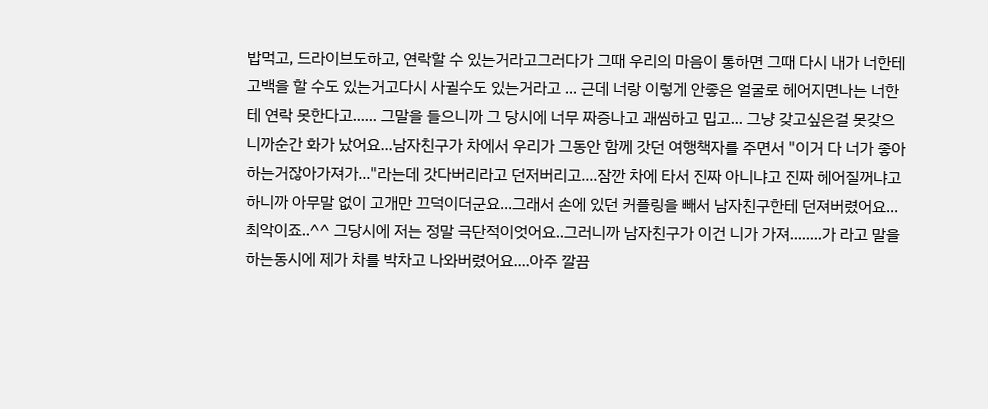밥먹고, 드라이브도하고, 연락할 수 있는거라고그러다가 그때 우리의 마음이 통하면 그때 다시 내가 너한테 고백을 할 수도 있는거고다시 사귈수도 있는거라고 ... 근데 너랑 이렇게 안좋은 얼굴로 헤어지면나는 너한테 연락 못한다고...... 그말을 들으니까 그 당시에 너무 짜증나고 괘씸하고 밉고... 그냥 갖고싶은걸 못갖으니까순간 화가 났어요...남자친구가 차에서 우리가 그동안 함께 갓던 여행책자를 주면서 "이거 다 너가 좋아하는거잖아가져가..."라는데 갓다버리라고 던저버리고....잠깐 차에 타서 진짜 아니냐고 진짜 헤어질꺼냐고 하니까 아무말 없이 고개만 끄덕이더군요...그래서 손에 있던 커플링을 빼서 남자친구한테 던져버렸어요...최악이죠..^^ 그당시에 저는 정말 극단적이엇어요..그러니까 남자친구가 이건 니가 가져........가 라고 말을 하는동시에 제가 차를 박차고 나와버렸어요....아주 깔끔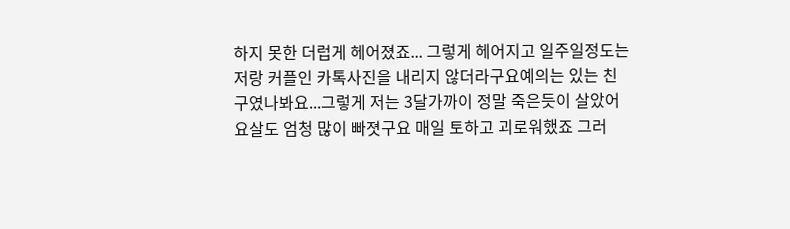하지 못한 더럽게 헤어졌죠... 그렇게 헤어지고 일주일정도는 저랑 커플인 카톡사진을 내리지 않더라구요예의는 있는 친구였나봐요...그렇게 저는 3달가까이 정말 죽은듯이 살았어요살도 엄청 많이 빠졋구요 매일 토하고 괴로워했죠 그러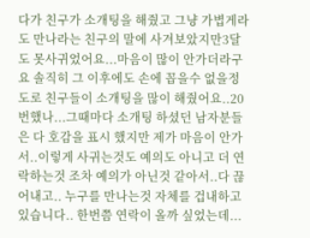다가 친구가 소개팅을 해줬고 그냥 가볍게라도 만나라는 친구의 말에 사겨보았지만3달도 못사귀었어요...마음이 많이 안가더라구요 솔직히 그 이후에도 손에 꼽을수 없을정도로 친구들이 소개팅을 많이 해줬어요..20번했나...그때마다 소개팅 하셨던 남자분들은 다 호감을 표시 했지만 제가 마음이 안가서..이렇게 사귀는것도 예의도 아니고 더 연락하는것 조차 예의가 아닌것 같아서..다 끊어내고.. 누구를 만나는것 자체를 겁내하고 있습니다.. 한번쯤 연락이 올까 싶었는데...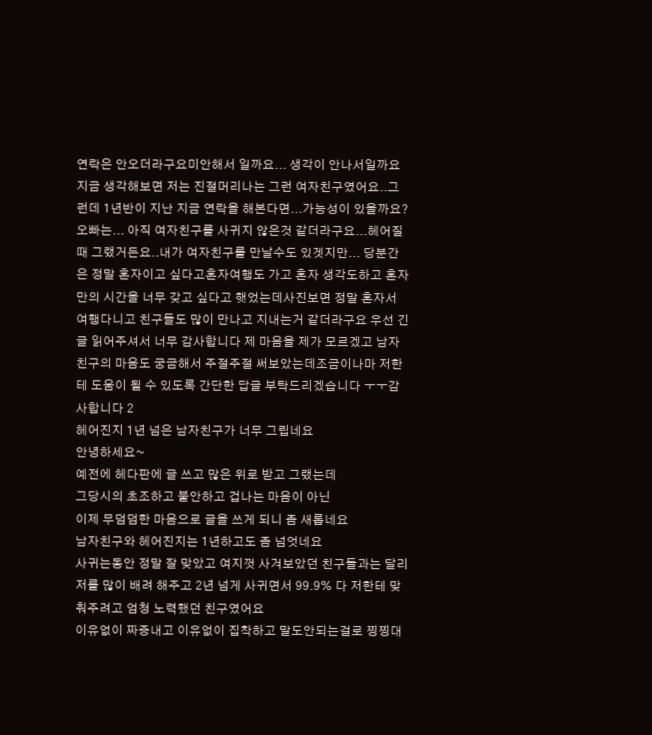연락은 안오더라구요미안해서 일까요... 생각이 안나서일까요 지금 생각해보면 저는 진절머리나는 그런 여자친구였어요..그런데 1년반이 지난 지금 연락을 해본다면...가능성이 있을까요?오빠는... 아직 여자친구를 사귀지 않은것 같더라구요...헤어질때 그랬거든요..내가 여자친구를 만날수도 있겟지만... 당분간은 정말 혼자이고 싶다고혼자여행도 가고 혼자 생각도하고 혼자만의 시간을 너무 갖고 싶다고 햇었는데사진보면 정말 혼자서 여행다니고 친구들도 많이 만나고 지내는거 같더라구요 우선 긴 글 읽어주셔서 너무 감사합니다 제 마음을 제가 모르겠고 남자친구의 마음도 궁금해서 주절주절 써보았는데조금이나마 저한테 도움이 될 수 있도록 간단한 답글 부탁드리겠습니다 ㅜㅜ감사합니다 2
헤어진지 1년 넘은 남자친구가 너무 그립네요
안녕하세요~
예전에 헤다판에 글 쓰고 많은 위로 받고 그랬는데
그당시의 초조하고 불안하고 겁나는 마음이 아닌
이제 무덤덤한 마음으로 글을 쓰게 되니 좀 새롭네요
남자친구와 헤어진지는 1년하고도 좀 넘엇네요
사귀는동안 정말 잘 맞았고 여지껏 사겨보았던 친구들과는 달리
저를 많이 배려 해주고 2년 넘게 사귀면서 99.9% 다 저한테 맞춰주려고 엄청 노력했던 친구였어요
이유없이 짜증내고 이유없이 집착하고 말도안되는걸로 찡찡대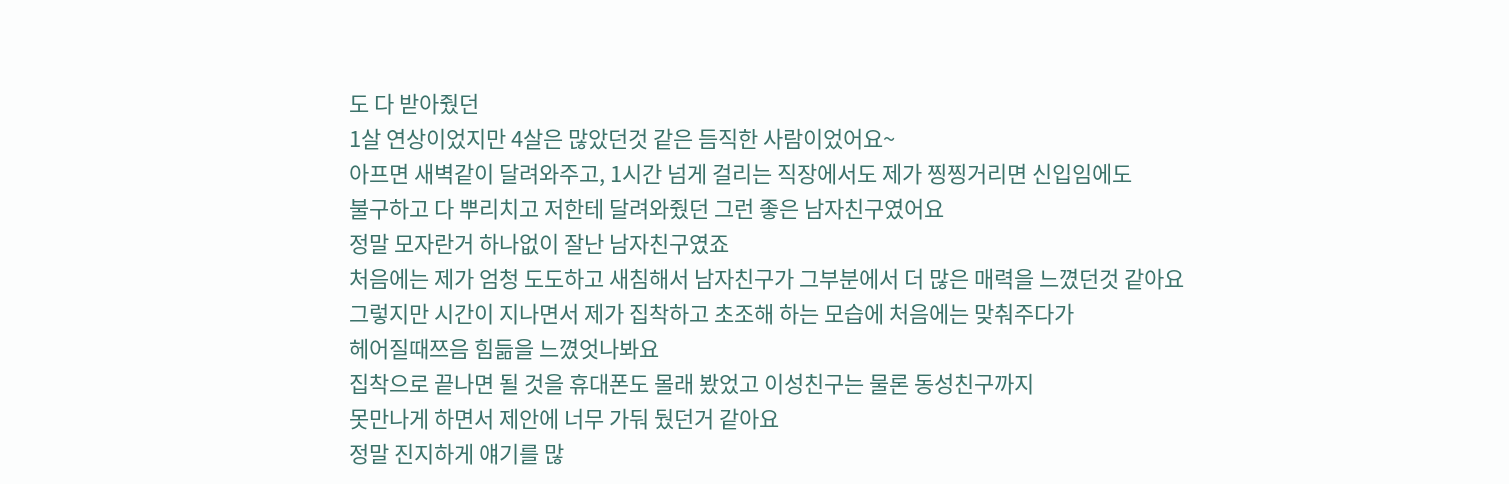도 다 받아줬던
1살 연상이었지만 4살은 많았던것 같은 듬직한 사람이었어요~
아프면 새벽같이 달려와주고, 1시간 넘게 걸리는 직장에서도 제가 찡찡거리면 신입임에도
불구하고 다 뿌리치고 저한테 달려와줬던 그런 좋은 남자친구였어요
정말 모자란거 하나없이 잘난 남자친구였죠
처음에는 제가 엄청 도도하고 새침해서 남자친구가 그부분에서 더 많은 매력을 느꼈던것 같아요
그렇지만 시간이 지나면서 제가 집착하고 초조해 하는 모습에 처음에는 맞춰주다가
헤어질때쯔음 힘듦을 느꼈엇나봐요
집착으로 끝나면 될 것을 휴대폰도 몰래 봤었고 이성친구는 물론 동성친구까지
못만나게 하면서 제안에 너무 가둬 뒀던거 같아요
정말 진지하게 얘기를 많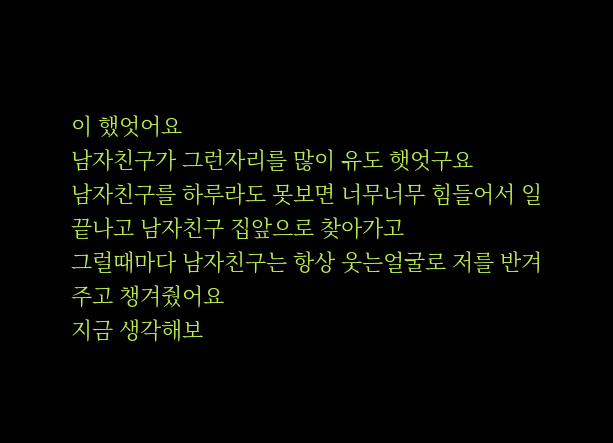이 했엇어요
남자친구가 그런자리를 많이 유도 햇엇구요
남자친구를 하루라도 못보면 너무너무 힘들어서 일끝나고 남자친구 집앞으로 찾아가고
그럴때마다 남자친구는 항상 웃는얼굴로 저를 반겨주고 챙겨줬어요
지금 생각해보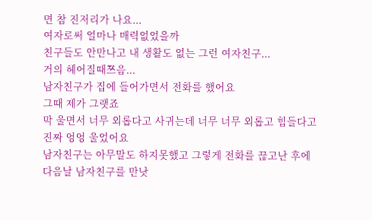면 참 진저리가 나요...
여자로써 얼마나 매력없었을까
친구들도 안만나고 내 생활도 없는 그런 여자친구...
거의 헤어질때쯔음...
남자친구가 집에 들어가면서 전화를 했어요
그때 제가 그랫죠
막 울면서 너무 외롭다고 사귀는데 너무 너무 외롭고 힘들다고
진짜 엉엉 울었어요
남자친구는 아무말도 하지못했고 그렇게 전화를 끊고난 후에
다음날 남자친구를 만낫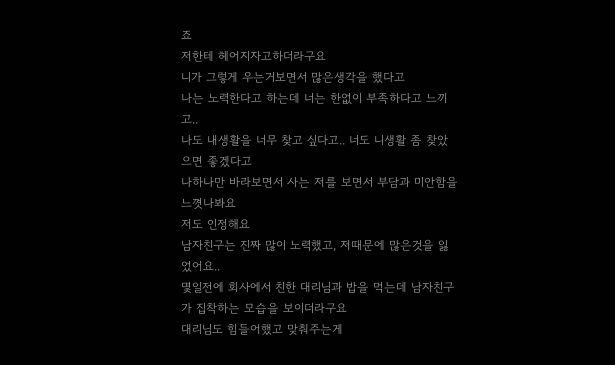죠
저한테 헤어지자고하더라구요
니가 그렇게 우는거보면서 많은생각을 했다고
나는 노력한다고 하는데 너는 한없이 부족하다고 느끼고..
나도 내생활을 너무 찾고 싶다고.. 너도 니생활 좀 찾았으면 좋겠다고
나하나만 바라보면서 사는 저를 보면서 부담과 미안함을 느꼇나봐요
저도 인정해요
남자친구는 진짜 많이 노력했고, 저때문에 많은것을 잃었어요..
몇일전에 회사에서 친한 대리님과 밥을 먹는데 남자친구가 집착하는 모습을 보이더라구요
대리님도 힘들어했고 맞춰주는게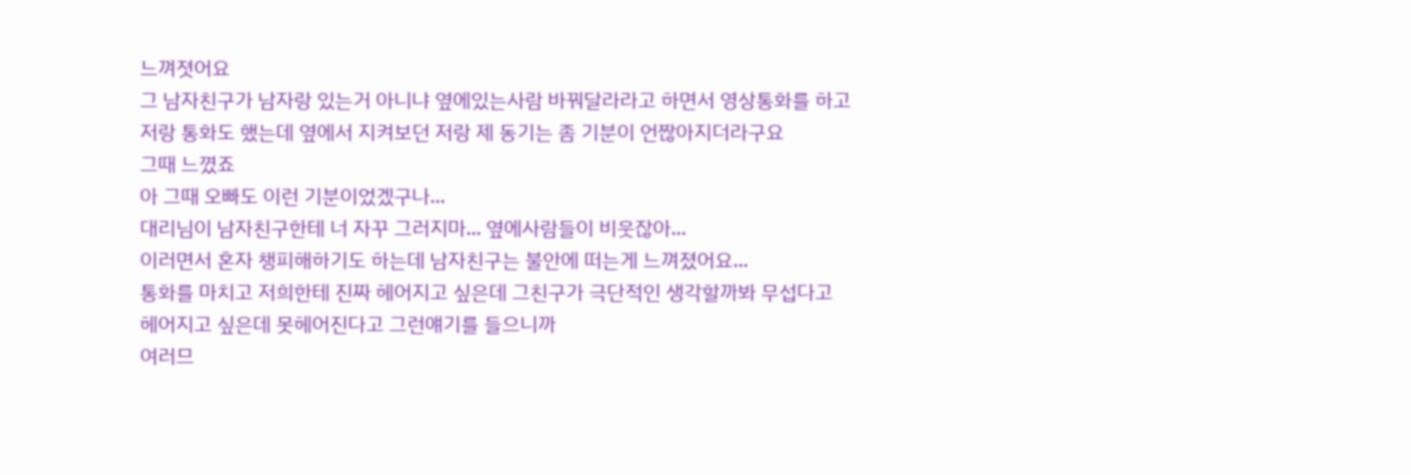느껴졋어요
그 남자친구가 남자랑 있는거 아니냐 옆에있는사람 바꿔달라라고 하면서 영상통화를 하고
저랑 통화도 했는데 옆에서 지켜보던 저랑 제 동기는 좀 기분이 언짢아지더라구요
그때 느꼈죠
아 그때 오빠도 이런 기분이었겠구나...
대리님이 남자친구한테 너 자꾸 그러지마... 옆에사람들이 비웃잖아...
이러면서 혼자 챙피해하기도 하는데 남자친구는 불안에 떠는게 느껴졌어요...
통화를 마치고 저희한테 진짜 헤어지고 싶은데 그친구가 극단적인 생각할까봐 무섭다고
헤어지고 싶은데 못헤어진다고 그런얘기를 들으니까
여러므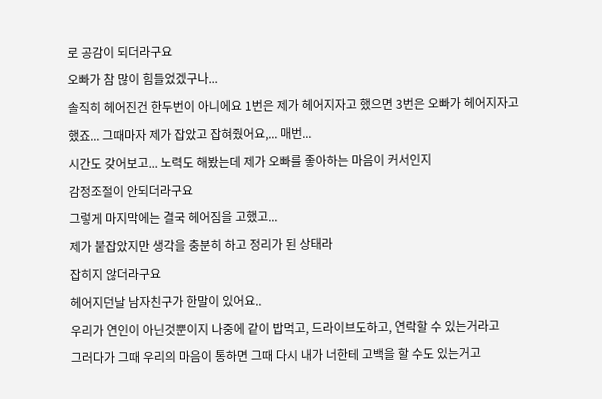로 공감이 되더라구요
오빠가 참 많이 힘들었겠구나...
솔직히 헤어진건 한두번이 아니에요 1번은 제가 헤어지자고 했으면 3번은 오빠가 헤어지자고
했죠... 그때마자 제가 잡았고 잡혀줬어요,... 매번...
시간도 갖어보고... 노력도 해봤는데 제가 오빠를 좋아하는 마음이 커서인지
감정조절이 안되더라구요
그렇게 마지막에는 결국 헤어짐을 고했고...
제가 붙잡았지만 생각을 충분히 하고 정리가 된 상태라
잡히지 않더라구요
헤어지던날 남자친구가 한말이 있어요..
우리가 연인이 아닌것뿐이지 나중에 같이 밥먹고, 드라이브도하고, 연락할 수 있는거라고
그러다가 그때 우리의 마음이 통하면 그때 다시 내가 너한테 고백을 할 수도 있는거고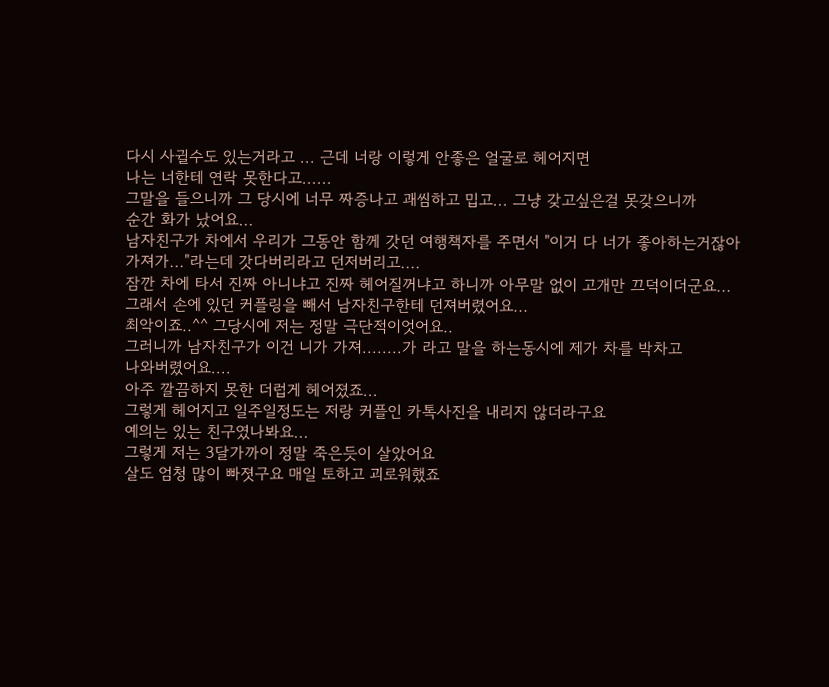다시 사귈수도 있는거라고 ... 근데 너랑 이렇게 안좋은 얼굴로 헤어지면
나는 너한테 연락 못한다고......
그말을 들으니까 그 당시에 너무 짜증나고 괘씸하고 밉고... 그냥 갖고싶은걸 못갖으니까
순간 화가 났어요...
남자친구가 차에서 우리가 그동안 함께 갓던 여행책자를 주면서 "이거 다 너가 좋아하는거잖아
가져가..."라는데 갓다버리라고 던저버리고....
잠깐 차에 타서 진짜 아니냐고 진짜 헤어질꺼냐고 하니까 아무말 없이 고개만 끄덕이더군요...
그래서 손에 있던 커플링을 빼서 남자친구한테 던져버렸어요...
최악이죠..^^ 그당시에 저는 정말 극단적이엇어요..
그러니까 남자친구가 이건 니가 가져........가 라고 말을 하는동시에 제가 차를 박차고
나와버렸어요....
아주 깔끔하지 못한 더럽게 헤어졌죠...
그렇게 헤어지고 일주일정도는 저랑 커플인 카톡사진을 내리지 않더라구요
예의는 있는 친구였나봐요...
그렇게 저는 3달가까이 정말 죽은듯이 살았어요
살도 엄청 많이 빠졋구요 매일 토하고 괴로워했죠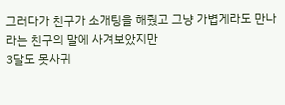그러다가 친구가 소개팅을 해줬고 그냥 가볍게라도 만나라는 친구의 말에 사겨보았지만
3달도 못사귀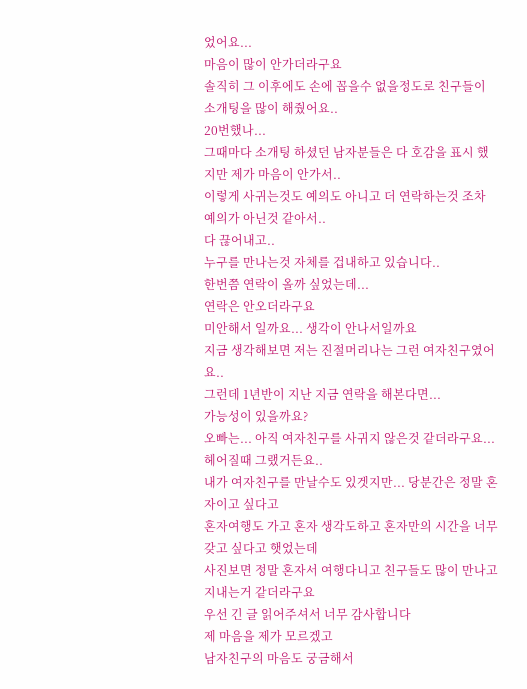었어요...
마음이 많이 안가더라구요
솔직히 그 이후에도 손에 꼽을수 없을정도로 친구들이 소개팅을 많이 해줬어요..
20번했나...
그때마다 소개팅 하셨던 남자분들은 다 호감을 표시 했지만 제가 마음이 안가서..
이렇게 사귀는것도 예의도 아니고 더 연락하는것 조차 예의가 아닌것 같아서..
다 끊어내고..
누구를 만나는것 자체를 겁내하고 있습니다..
한번쯤 연락이 올까 싶었는데...
연락은 안오더라구요
미안해서 일까요... 생각이 안나서일까요
지금 생각해보면 저는 진절머리나는 그런 여자친구였어요..
그런데 1년반이 지난 지금 연락을 해본다면...
가능성이 있을까요?
오빠는... 아직 여자친구를 사귀지 않은것 같더라구요...
헤어질때 그랬거든요..
내가 여자친구를 만날수도 있겟지만... 당분간은 정말 혼자이고 싶다고
혼자여행도 가고 혼자 생각도하고 혼자만의 시간을 너무 갖고 싶다고 햇었는데
사진보면 정말 혼자서 여행다니고 친구들도 많이 만나고 지내는거 같더라구요
우선 긴 글 읽어주셔서 너무 감사합니다
제 마음을 제가 모르겠고
남자친구의 마음도 궁금해서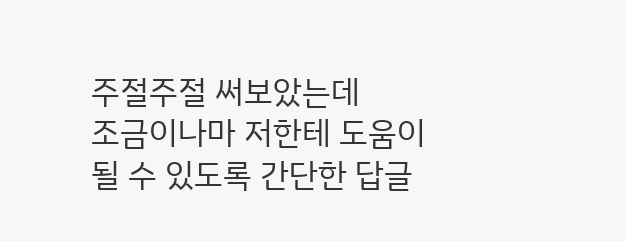주절주절 써보았는데
조금이나마 저한테 도움이 될 수 있도록 간단한 답글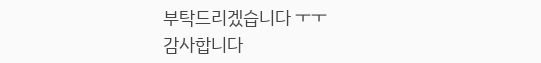부탁드리겠습니다 ㅜㅜ
감사합니다